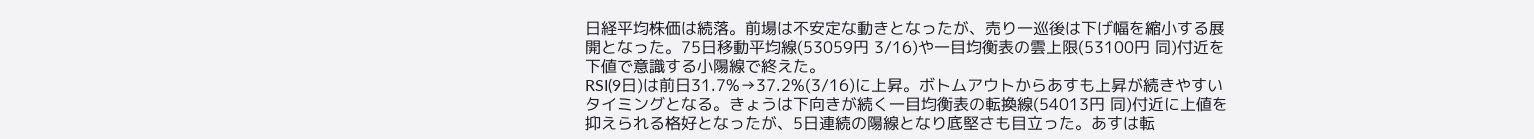日経平均株価は続落。前場は不安定な動きとなったが、売り一巡後は下げ幅を縮小する展開となった。75日移動平均線(53059円 3/16)や一目均衡表の雲上限(53100円 同)付近を下値で意識する小陽線で終えた。
RSI(9日)は前日31.7%→37.2%(3/16)に上昇。ボトムアウトからあすも上昇が続きやすいタイミングとなる。きょうは下向きが続く一目均衡表の転換線(54013円 同)付近に上値を抑えられる格好となったが、5日連続の陽線となり底堅さも目立った。あすは転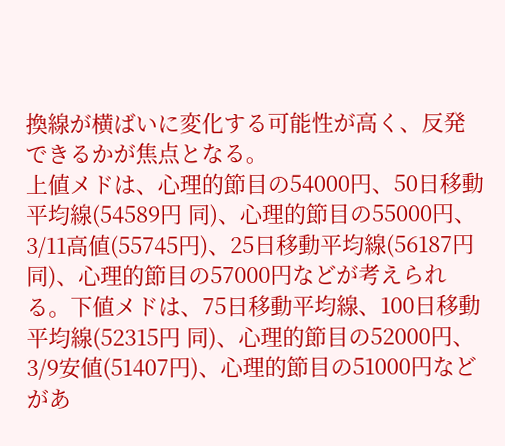換線が横ばいに変化する可能性が高く、反発できるかが焦点となる。
上値メドは、心理的節目の54000円、50日移動平均線(54589円 同)、心理的節目の55000円、3/11高値(55745円)、25日移動平均線(56187円 同)、心理的節目の57000円などが考えられる。下値メドは、75日移動平均線、100日移動平均線(52315円 同)、心理的節目の52000円、3/9安値(51407円)、心理的節目の51000円などがあ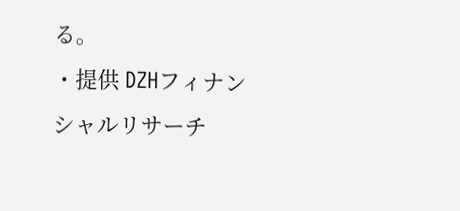る。
・提供 DZHフィナンシャルリサーチ